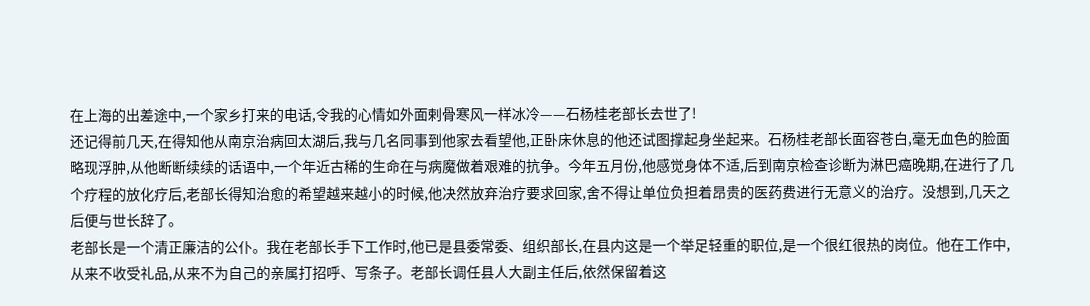在上海的出差途中,一个家乡打来的电话,令我的心情如外面剌骨寒风一样冰冷——石杨桂老部长去世了!
还记得前几天,在得知他从南京治病回太湖后,我与几名同事到他家去看望他,正卧床休息的他还试图撑起身坐起来。石杨桂老部长面容苍白,毫无血色的脸面略现浮肿,从他断断续续的话语中,一个年近古稀的生命在与病魔做着艰难的抗争。今年五月份,他感觉身体不适,后到南京检查诊断为淋巴癌晚期,在进行了几个疗程的放化疗后,老部长得知治愈的希望越来越小的时候,他决然放弃治疗要求回家,舍不得让单位负担着昂贵的医药费进行无意义的治疗。没想到,几天之后便与世长辞了。
老部长是一个清正廉洁的公仆。我在老部长手下工作时,他已是县委常委、组织部长,在县内这是一个举足轻重的职位,是一个很红很热的岗位。他在工作中,从来不收受礼品,从来不为自己的亲属打招呼、写条子。老部长调任县人大副主任后,依然保留着这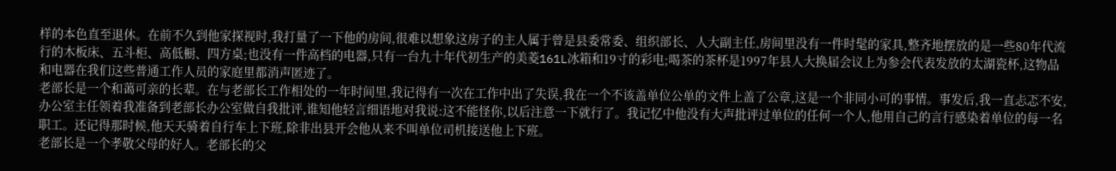样的本色直至退休。在前不久到他家探视时,我打量了一下他的房间,很难以想象这房子的主人属于曾是县委常委、组织部长、人大副主任,房间里没有一件时髦的家具,整齐地摆放的是一些80年代流行的木板床、五斗柜、高低橱、四方桌;也没有一件高档的电器,只有一台九十年代初生产的美菱161L冰箱和19寸的彩电;喝茶的茶杯是1997年县人大换届会议上为参会代表发放的太湖瓷杯,这物品和电器在我们这些普通工作人员的家庭里都消声匿迹了。
老部长是一个和蔼可亲的长辈。在与老部长工作相处的一年时间里,我记得有一次在工作中出了失误,我在一个不该盖单位公单的文件上盖了公章,这是一个非同小可的事情。事发后,我一直忐忑不安,办公室主任领着我准备到老部长办公室做自我批评,谁知他轻言细语地对我说:这不能怪你,以后注意一下就行了。我记忆中他没有大声批评过单位的任何一个人,他用自己的言行感染着单位的每一名职工。还记得那时候,他天天骑着自行车上下班,除非出县开会他从来不叫单位司机接送他上下班。
老部长是一个孝敬父母的好人。老部长的父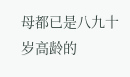母都已是八九十岁高龄的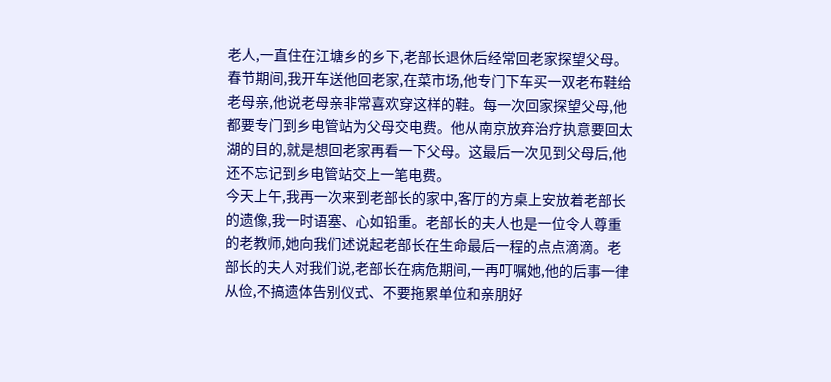老人,一直住在江塘乡的乡下,老部长退休后经常回老家探望父母。春节期间,我开车送他回老家,在菜市场,他专门下车买一双老布鞋给老母亲,他说老母亲非常喜欢穿这样的鞋。每一次回家探望父母,他都要专门到乡电管站为父母交电费。他从南京放弃治疗执意要回太湖的目的,就是想回老家再看一下父母。这最后一次见到父母后,他还不忘记到乡电管站交上一笔电费。
今天上午,我再一次来到老部长的家中,客厅的方桌上安放着老部长的遗像,我一时语塞、心如铅重。老部长的夫人也是一位令人尊重的老教师,她向我们述说起老部长在生命最后一程的点点滴滴。老部长的夫人对我们说,老部长在病危期间,一再叮嘱她,他的后事一律从俭,不搞遗体告别仪式、不要拖累单位和亲朋好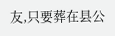友,只要葬在县公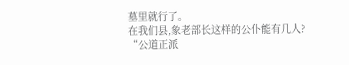墓里就行了。
在我们县,象老部长这样的公仆能有几人?
“公道正派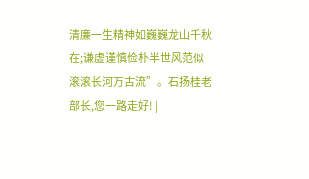清廉一生精神如巍巍龙山千秋在;谦虚谨慎俭朴半世风范似滚滚长河万古流”。石扬桂老部长,您一路走好! |